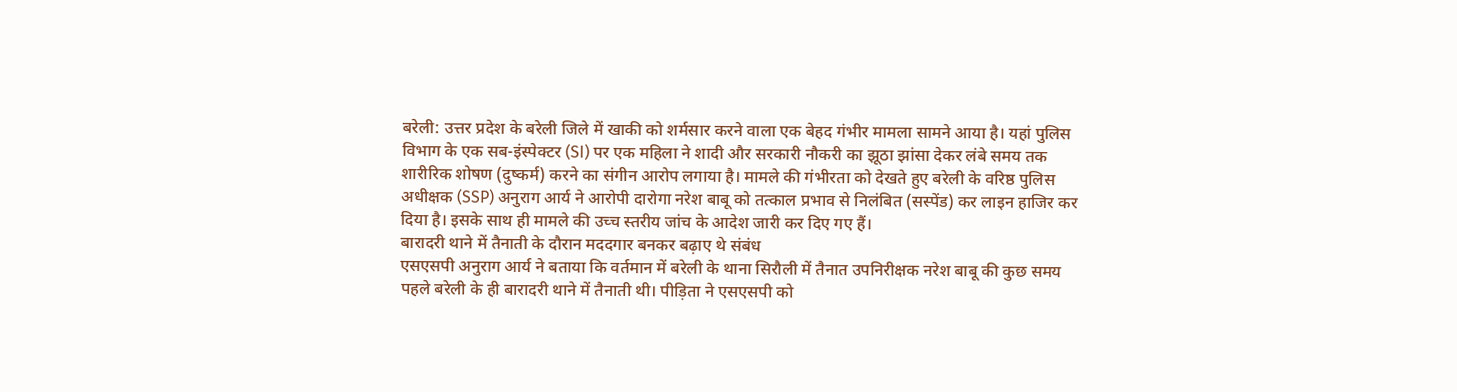बरेली: उत्तर प्रदेश के बरेली जिले में खाकी को शर्मसार करने वाला एक बेहद गंभीर मामला सामने आया है। यहां पुलिस विभाग के एक सब-इंस्पेक्टर (SI) पर एक महिला ने शादी और सरकारी नौकरी का झूठा झांसा देकर लंबे समय तक शारीरिक शोषण (दुष्कर्म) करने का संगीन आरोप लगाया है। मामले की गंभीरता को देखते हुए बरेली के वरिष्ठ पुलिस अधीक्षक (SSP) अनुराग आर्य ने आरोपी दारोगा नरेश बाबू को तत्काल प्रभाव से निलंबित (सस्पेंड) कर लाइन हाजिर कर दिया है। इसके साथ ही मामले की उच्च स्तरीय जांच के आदेश जारी कर दिए गए हैं।
बारादरी थाने में तैनाती के दौरान मददगार बनकर बढ़ाए थे संबंध
एसएसपी अनुराग आर्य ने बताया कि वर्तमान में बरेली के थाना सिरौली में तैनात उपनिरीक्षक नरेश बाबू की कुछ समय पहले बरेली के ही बारादरी थाने में तैनाती थी। पीड़िता ने एसएसपी को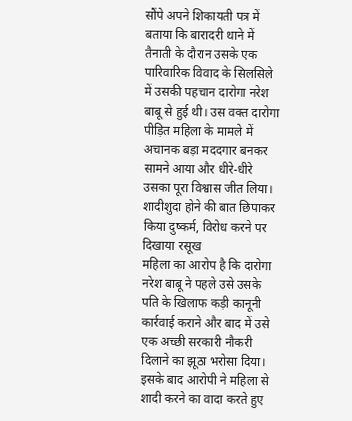सौंपे अपने शिकायती पत्र में बताया कि बारादरी थाने में तैनाती के दौरान उसके एक पारिवारिक विवाद के सिलसिले में उसकी पहचान दारोगा नरेश बाबू से हुई थी। उस वक्त दारोगा पीड़ित महिला के मामले में अचानक बड़ा मददगार बनकर सामने आया और धीरे-धीरे उसका पूरा विश्वास जीत लिया।
शादीशुदा होने की बात छिपाकर किया दुष्कर्म, विरोध करने पर दिखाया रसूख
महिला का आरोप है कि दारोगा नरेश बाबू ने पहले उसे उसके पति के खिलाफ कड़ी कानूनी कार्रवाई कराने और बाद में उसे एक अच्छी सरकारी नौकरी दिलाने का झूठा भरोसा दिया। इसके बाद आरोपी ने महिला से शादी करने का वादा करते हुए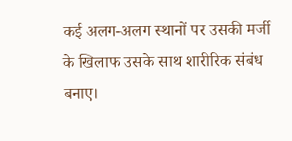कई अलग-अलग स्थानों पर उसकी मर्जी के खिलाफ उसके साथ शारीरिक संबंध बनाए।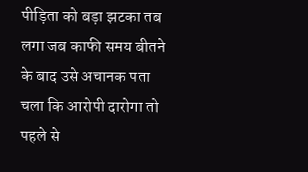पीड़िता को बड़ा झटका तब लगा जब काफी समय बीतने के बाद उसे अचानक पता चला कि आरोपी दारोगा तो पहले से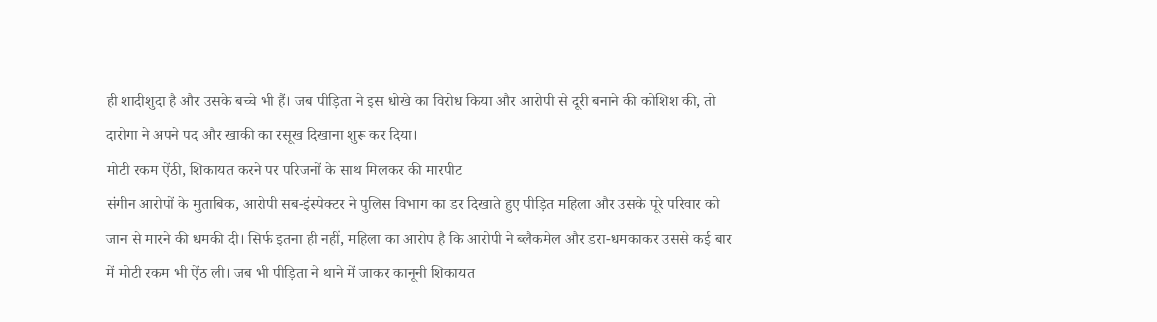ही शादीशुदा है और उसके बच्चे भी हैं। जब पीड़िता ने इस धोखे का विरोध किया और आरोपी से दूरी बनाने की कोशिश की, तो दारोगा ने अपने पद और खाकी का रसूख दिखाना शुरू कर दिया।
मोटी रकम ऐंठी, शिकायत करने पर परिजनों के साथ मिलकर की मारपीट
संगीन आरोपों के मुताबिक, आरोपी सब-इंस्पेक्टर ने पुलिस विभाग का डर दिखाते हुए पीड़ित महिला और उसके पूरे परिवार को जान से मारने की धमकी दी। सिर्फ इतना ही नहीं, महिला का आरोप है कि आरोपी ने ब्लैकमेल और डरा-धमकाकर उससे कई बार में मोटी रकम भी ऐंठ ली। जब भी पीड़िता ने थाने में जाकर कानूनी शिकायत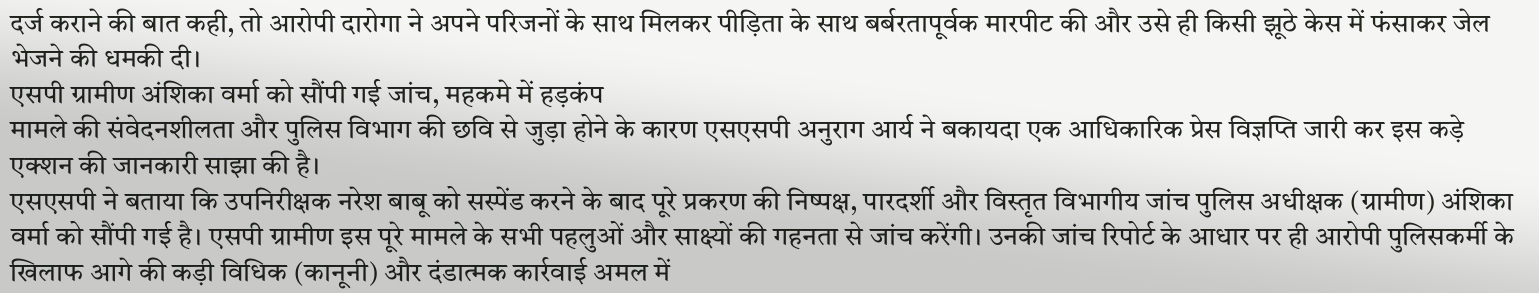दर्ज कराने की बात कही, तो आरोपी दारोगा ने अपने परिजनों के साथ मिलकर पीड़िता के साथ बर्बरतापूर्वक मारपीट की और उसे ही किसी झूठे केस में फंसाकर जेल भेजने की धमकी दी।
एसपी ग्रामीण अंशिका वर्मा को सौंपी गई जांच, महकमे में हड़कंप
मामले की संवेदनशीलता और पुलिस विभाग की छवि से जुड़ा होने के कारण एसएसपी अनुराग आर्य ने बकायदा एक आधिकारिक प्रेस विज्ञप्ति जारी कर इस कड़े एक्शन की जानकारी साझा की है।
एसएसपी ने बताया कि उपनिरीक्षक नरेश बाबू को सस्पेंड करने के बाद पूरे प्रकरण की निष्पक्ष, पारदर्शी और विस्तृत विभागीय जांच पुलिस अधीक्षक (ग्रामीण) अंशिका वर्मा को सौंपी गई है। एसपी ग्रामीण इस पूरे मामले के सभी पहलुओं और साक्ष्यों की गहनता से जांच करेंगी। उनकी जांच रिपोर्ट के आधार पर ही आरोपी पुलिसकर्मी के खिलाफ आगे की कड़ी विधिक (कानूनी) और दंडात्मक कार्रवाई अमल में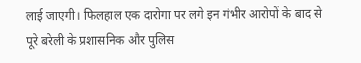लाई जाएगी। फिलहाल एक दारोगा पर लगे इन गंभीर आरोपों के बाद से पूरे बरेली के प्रशासनिक और पुलिस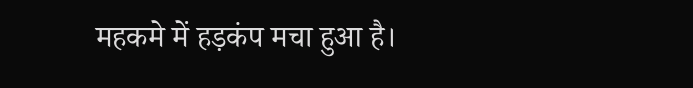महकमे में हड़कंप मचा हुआ है।